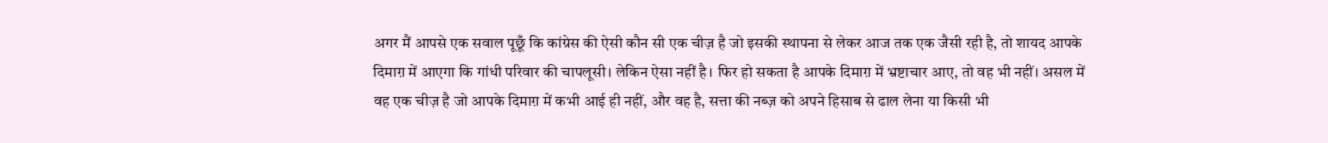अगर मैं आपसे एक सवाल पूछूँ कि कांग्रेस की ऐसी कौन सी एक चीज़ है जो इसकी स्थापना से लेकर आज तक एक जैसी रही है, तो शायद आपके दिमाग़ में आएगा कि गांधी परिवार की चापलूसी। लेकिन ऐसा नहीं है। फिर हो सकता है आपके दिमाग़ में भ्रष्टाचार आए, तो वह भी नहीं। असल में वह एक चीज़ है जो आपके दिमाग़ में कभी आई ही नहीं, और वह है, सत्ता की नब्ज़ को अपने हिसाब से ढाल लेना या किसी भी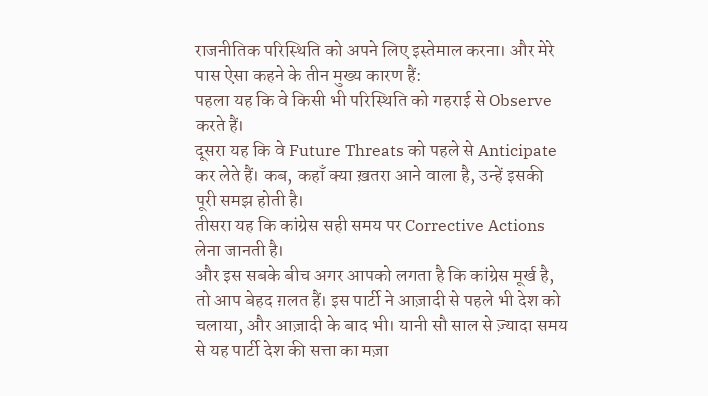राजनीतिक परिस्थिति को अपने लिए इस्तेमाल करना। और मेरे पास ऐसा कहने के तीन मुख्य कारण हैं:
पहला यह कि वे किसी भी परिस्थिति को गहराई से Observe करते हैं।
दूसरा यह कि वे Future Threats को पहले से Anticipate कर लेते हैं। कब, कहाँ क्या ख़तरा आने वाला है, उन्हें इसकी पूरी समझ होती है।
तीसरा यह कि कांग्रेस सही समय पर Corrective Actions लेना जानती है।
और इस सबके बीच अगर आपको लगता है कि कांग्रेस मूर्ख है, तो आप बेहद ग़लत हैं। इस पार्टी ने आज़ादी से पहले भी देश को चलाया, और आज़ादी के बाद भी। यानी सौ साल से ज़्यादा समय से यह पार्टी देश की सत्ता का मज़ा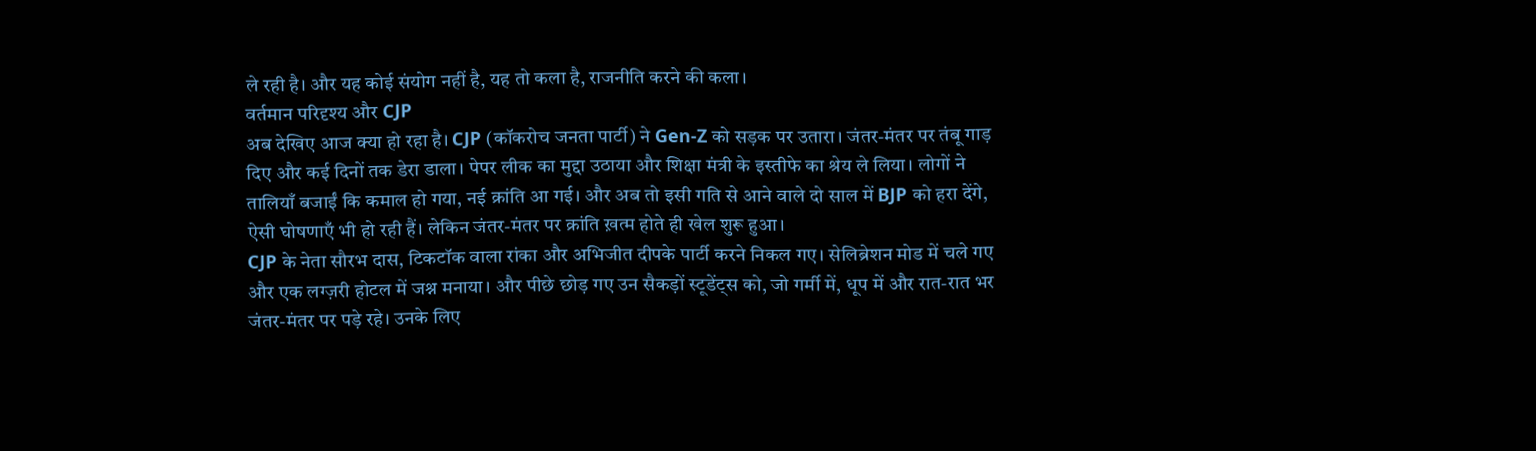ले रही है। और यह कोई संयोग नहीं है, यह तो कला है, राजनीति करने की कला।
वर्तमान परिदृश्य और CJP
अब देखिए आज क्या हो रहा है। CJP (कॉकरोच जनता पार्टी) ने Gen-Z को सड़क पर उतारा। जंतर-मंतर पर तंबू गाड़ दिए और कई दिनों तक डेरा डाला। पेपर लीक का मुद्दा उठाया और शिक्षा मंत्री के इस्तीफे का श्रेय ले लिया। लोगों ने तालियाँ बजाईं कि कमाल हो गया, नई क्रांति आ गई। और अब तो इसी गति से आने वाले दो साल में BJP को हरा देंगे, ऐसी घोषणाएँ भी हो रही हैं। लेकिन जंतर-मंतर पर क्रांति ख़त्म होते ही खेल शुरू हुआ।
CJP के नेता सौरभ दास, टिकटॉक वाला रांका और अभिजीत दीपके पार्टी करने निकल गए। सेलिब्रेशन मोड में चले गए और एक लग्ज़री होटल में जश्न मनाया। और पीछे छोड़ गए उन सैकड़ों स्टूडेंट्स को, जो गर्मी में, धूप में और रात-रात भर जंतर-मंतर पर पड़े रहे। उनके लिए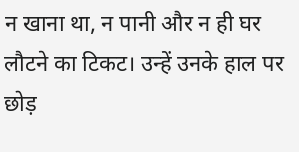न खाना था, न पानी और न ही घर लौटने का टिकट। उन्हें उनके हाल पर छोड़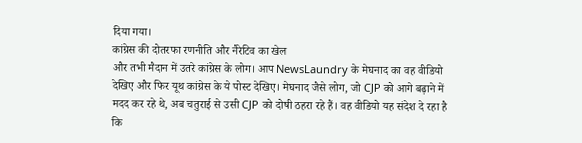दिया गया।
कांग्रेस की दोतरफा रणनीति और नैरेटिव का खेल
और तभी मैदान में उतरे कांग्रेस के लोग। आप NewsLaundry के मेघनाद का वह वीडियो देखिए और फिर यूथ कांग्रेस के ये पोस्ट देखिए। मेघनाद जैसे लोग, जो CJP को आगे बढ़ाने में मदद कर रहे थे, अब चतुराई से उसी CJP को दोषी ठहरा रहे हैं। वह वीडियो यह संदेश दे रहा है कि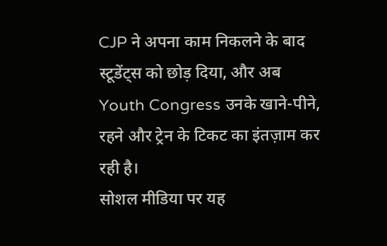CJP ने अपना काम निकलने के बाद स्टूडेंट्स को छोड़ दिया, और अब Youth Congress उनके खाने-पीने, रहने और ट्रेन के टिकट का इंतज़ाम कर रही है।
सोशल मीडिया पर यह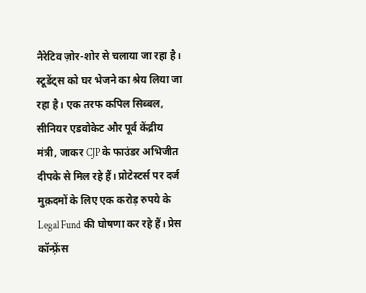नैरेटिव ज़ोर-शोर से चलाया जा रहा है। स्टूडेंट्स को घर भेजने का श्रेय लिया जा रहा है। एक तरफ कपिल सिब्बल, सीनियर एडवोकेट और पूर्व केंद्रीय मंत्री, जाकर CJP के फाउंडर अभिजीत दीपके से मिल रहे हैं। प्रोटेस्टर्स पर दर्ज मुक़दमों के लिए एक करोड़ रुपये के Legal Fund की घोषणा कर रहे हैं। प्रेस कॉन्फ़्रेंस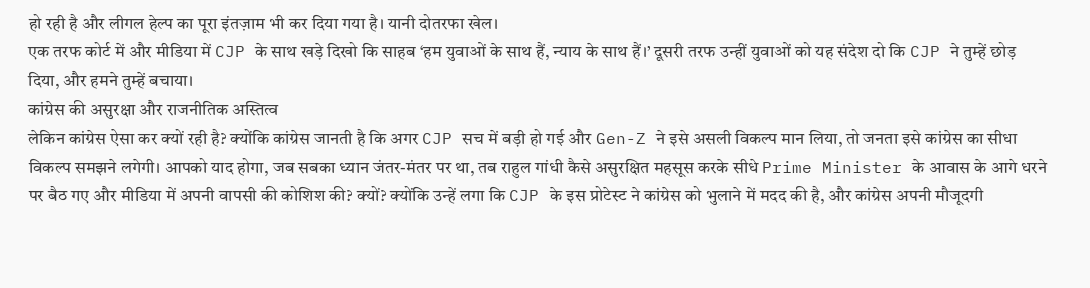हो रही है और लीगल हेल्प का पूरा इंतज़ाम भी कर दिया गया है। यानी दोतरफा खेल।
एक तरफ कोर्ट में और मीडिया में CJP के साथ खड़े दिखो कि साहब ‘हम युवाओं के साथ हैं, न्याय के साथ हैं।’ दूसरी तरफ उन्हीं युवाओं को यह संदेश दो कि CJP ने तुम्हें छोड़ दिया, और हमने तुम्हें बचाया।
कांग्रेस की असुरक्षा और राजनीतिक अस्तित्व
लेकिन कांग्रेस ऐसा कर क्यों रही है? क्योंकि कांग्रेस जानती है कि अगर CJP सच में बड़ी हो गई और Gen-Z ने इसे असली विकल्प मान लिया, तो जनता इसे कांग्रेस का सीधा विकल्प समझने लगेगी। आपको याद होगा, जब सबका ध्यान जंतर-मंतर पर था, तब राहुल गांधी कैसे असुरक्षित महसूस करके सीधे Prime Minister के आवास के आगे धरने पर बैठ गए और मीडिया में अपनी वापसी की कोशिश की? क्यों? क्योंकि उन्हें लगा कि CJP के इस प्रोटेस्ट ने कांग्रेस को भुलाने में मदद की है, और कांग्रेस अपनी मौजूदगी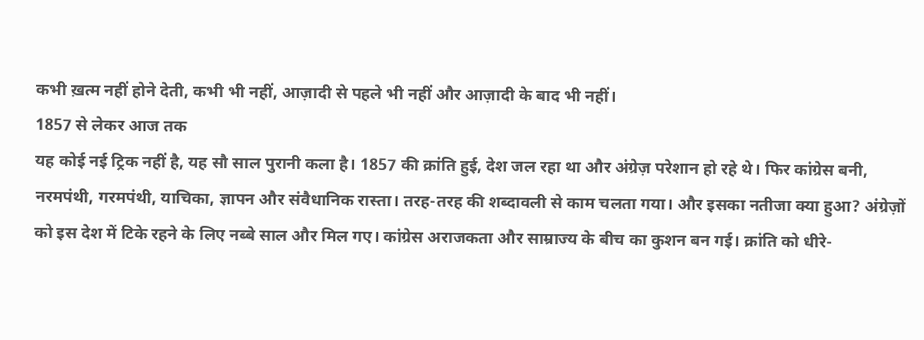कभी ख़त्म नहीं होने देती, कभी भी नहीं, आज़ादी से पहले भी नहीं और आज़ादी के बाद भी नहीं।
1857 से लेकर आज तक
यह कोई नई ट्रिक नहीं है, यह सौ साल पुरानी कला है। 1857 की क्रांति हुई, देश जल रहा था और अंग्रेज़ परेशान हो रहे थे। फिर कांग्रेस बनी, नरमपंथी, गरमपंथी, याचिका, ज्ञापन और संवैधानिक रास्ता। तरह-तरह की शब्दावली से काम चलता गया। और इसका नतीजा क्या हुआ? अंग्रेज़ों को इस देश में टिके रहने के लिए नब्बे साल और मिल गए। कांग्रेस अराजकता और साम्राज्य के बीच का कुशन बन गई। क्रांति को धीरे-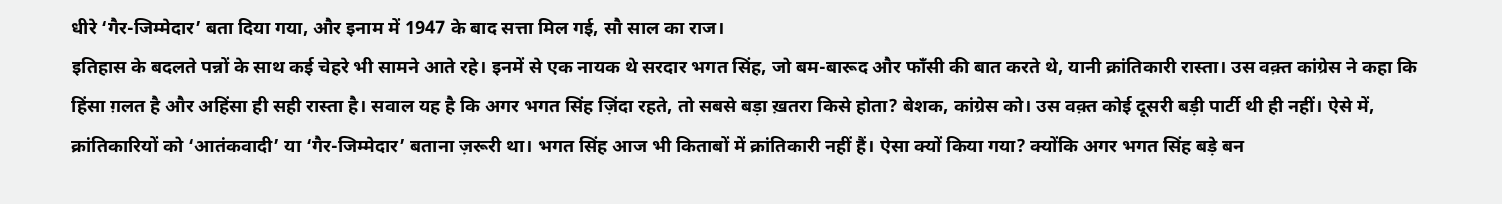धीरे ‘गैर-जिम्मेदार’ बता दिया गया, और इनाम में 1947 के बाद सत्ता मिल गई, सौ साल का राज।
इतिहास के बदलते पन्नों के साथ कई चेहरे भी सामने आते रहे। इनमें से एक नायक थे सरदार भगत सिंह, जो बम-बारूद और फाँसी की बात करते थे, यानी क्रांतिकारी रास्ता। उस वक़्त कांग्रेस ने कहा कि हिंसा ग़लत है और अहिंसा ही सही रास्ता है। सवाल यह है कि अगर भगत सिंह ज़िंदा रहते, तो सबसे बड़ा ख़तरा किसे होता? बेशक, कांग्रेस को। उस वक़्त कोई दूसरी बड़ी पार्टी थी ही नहीं। ऐसे में, क्रांतिकारियों को ‘आतंकवादी’ या ‘गैर-जिम्मेदार’ बताना ज़रूरी था। भगत सिंह आज भी किताबों में क्रांतिकारी नहीं हैं। ऐसा क्यों किया गया? क्योंकि अगर भगत सिंह बड़े बन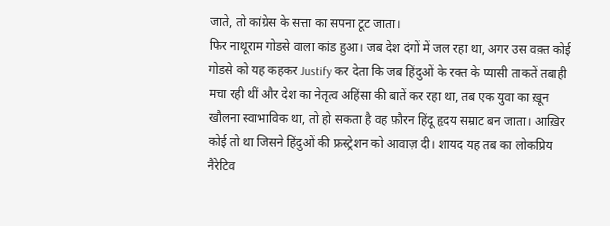जाते, तो कांग्रेस के सत्ता का सपना टूट जाता।
फिर नाथूराम गोडसे वाला कांड हुआ। जब देश दंगों में जल रहा था, अगर उस वक़्त कोई गोडसे को यह कहकर Justify कर देता कि जब हिंदुओं के रक्त के प्यासी ताकतें तबाही मचा रही थीं और देश का नेतृत्व अहिंसा की बातें कर रहा था, तब एक युवा का ख़ून खौलना स्वाभाविक था, तो हो सकता है वह फ़ौरन हिंदू हृदय सम्राट बन जाता। आख़िर कोई तो था जिसने हिंदुओं की फ्रस्ट्रेशन को आवाज़ दी। शायद यह तब का लोकप्रिय नैरेटिव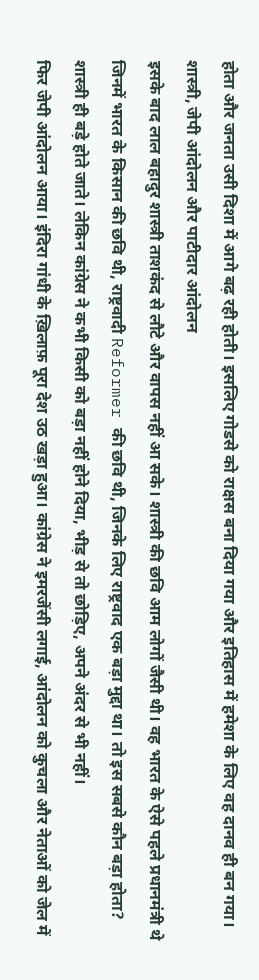होता और जनता उसी दिशा में आगे बढ़ रही होती। इसलिए गोडसे को राक्षस बना दिया गया और इतिहास में हमेशा के लिए वह दानव ही बन गया।
शास्त्री, जेपी आंदोलन और पाटीदार आंदोलन
इसके बाद लाल बहादुर शास्त्री ताशकंद से लौटे और वापस नहीं आ सके। शास्त्री की छवि आम लोगों जैसी थी। वह भारत के ऐसे पहले प्रधानमंत्री थे जिनमें भारत के किसान की छवि थी, राष्ट्रवादी Reformer की छवि थी, जिनके लिए राष्ट्रवाद एक बड़ा मुद्दा था। तो इस सबसे कौन बड़ा होता? शास्त्री ही बड़े होते जाते। लेकिन कांग्रेस ने कभी किसी को बड़ा नहीं होने दिया, भीड़ से तो छोड़िए, अपने अंदर से भी नहीं।
फिर जेपी आंदोलन आया। इंदिरा गांधी के ख़िलाफ़ पूरा देश उठ खड़ा हुआ। कांग्रेस ने इमरजेंसी लगाई, आंदोलन को कुचला और नेताओं को जेल में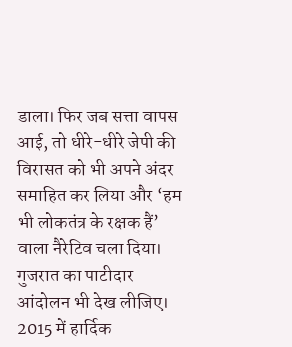डाला। फिर जब सत्ता वापस आई, तो धीरे-धीरे जेपी की विरासत को भी अपने अंदर समाहित कर लिया और ‘हम भी लोकतंत्र के रक्षक हैं’ वाला नैरेटिव चला दिया।
गुजरात का पाटीदार आंदोलन भी देख लीजिए। 2015 में हार्दिक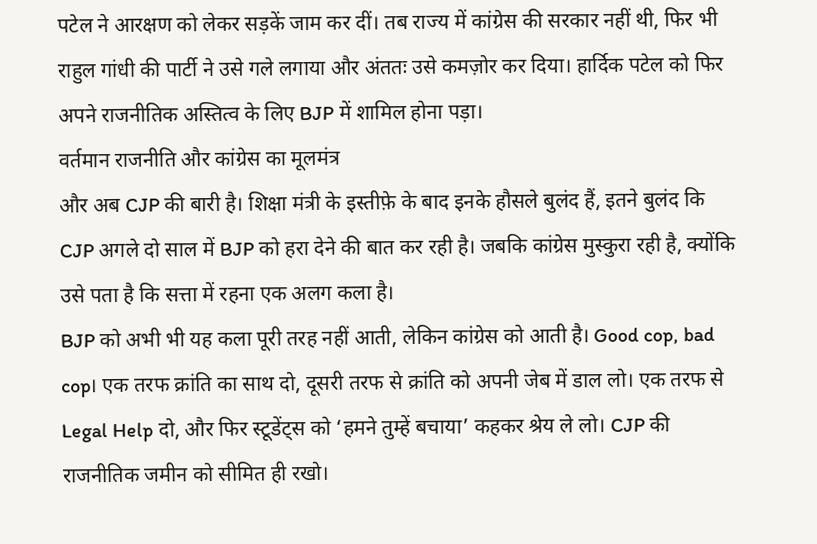पटेल ने आरक्षण को लेकर सड़कें जाम कर दीं। तब राज्य में कांग्रेस की सरकार नहीं थी, फिर भी राहुल गांधी की पार्टी ने उसे गले लगाया और अंततः उसे कमज़ोर कर दिया। हार्दिक पटेल को फिर अपने राजनीतिक अस्तित्व के लिए BJP में शामिल होना पड़ा।
वर्तमान राजनीति और कांग्रेस का मूलमंत्र
और अब CJP की बारी है। शिक्षा मंत्री के इस्तीफ़े के बाद इनके हौसले बुलंद हैं, इतने बुलंद कि CJP अगले दो साल में BJP को हरा देने की बात कर रही है। जबकि कांग्रेस मुस्कुरा रही है, क्योंकि उसे पता है कि सत्ता में रहना एक अलग कला है।
BJP को अभी भी यह कला पूरी तरह नहीं आती, लेकिन कांग्रेस को आती है। Good cop, bad cop। एक तरफ क्रांति का साथ दो, दूसरी तरफ से क्रांति को अपनी जेब में डाल लो। एक तरफ से Legal Help दो, और फिर स्टूडेंट्स को ‘हमने तुम्हें बचाया’ कहकर श्रेय ले लो। CJP की राजनीतिक जमीन को सीमित ही रखो।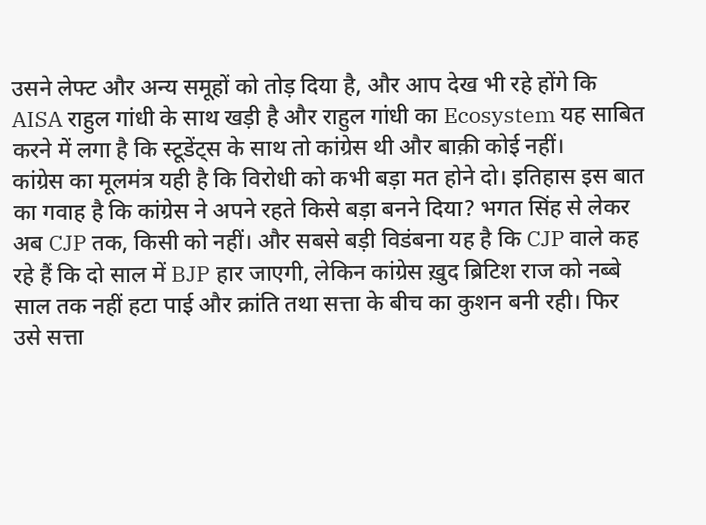उसने लेफ्ट और अन्य समूहों को तोड़ दिया है, और आप देख भी रहे होंगे कि AISA राहुल गांधी के साथ खड़ी है और राहुल गांधी का Ecosystem यह साबित करने में लगा है कि स्टूडेंट्स के साथ तो कांग्रेस थी और बाक़ी कोई नहीं।
कांग्रेस का मूलमंत्र यही है कि विरोधी को कभी बड़ा मत होने दो। इतिहास इस बात का गवाह है कि कांग्रेस ने अपने रहते किसे बड़ा बनने दिया? भगत सिंह से लेकर अब CJP तक, किसी को नहीं। और सबसे बड़ी विडंबना यह है कि CJP वाले कह रहे हैं कि दो साल में BJP हार जाएगी, लेकिन कांग्रेस ख़ुद ब्रिटिश राज को नब्बे साल तक नहीं हटा पाई और क्रांति तथा सत्ता के बीच का कुशन बनी रही। फिर उसे सत्ता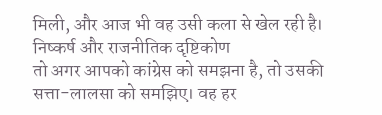मिली, और आज भी वह उसी कला से खेल रही है।
निष्कर्ष और राजनीतिक दृष्टिकोण
तो अगर आपको कांग्रेस को समझना है, तो उसकी सत्ता-लालसा को समझिए। वह हर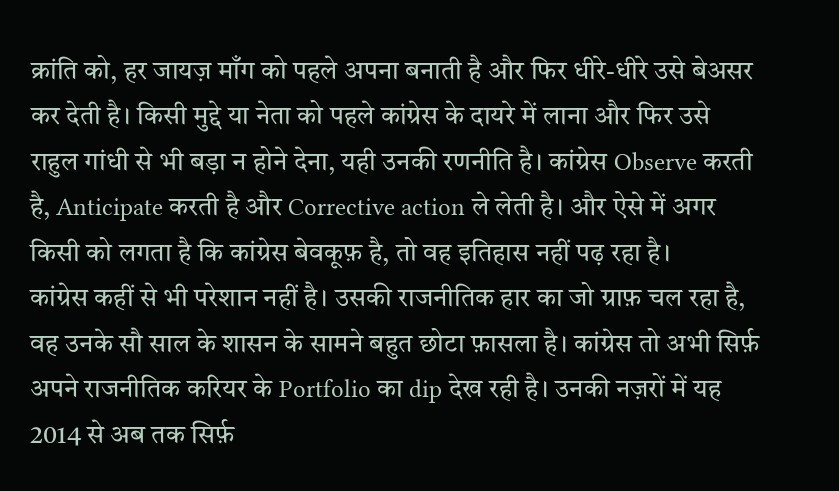क्रांति को, हर जायज़ माँग को पहले अपना बनाती है और फिर धीरे-धीरे उसे बेअसर कर देती है। किसी मुद्दे या नेता को पहले कांग्रेस के दायरे में लाना और फिर उसे राहुल गांधी से भी बड़ा न होने देना, यही उनकी रणनीति है। कांग्रेस Observe करती है, Anticipate करती है और Corrective action ले लेती है। और ऐसे में अगर किसी को लगता है कि कांग्रेस बेवकूफ़ है, तो वह इतिहास नहीं पढ़ रहा है।
कांग्रेस कहीं से भी परेशान नहीं है। उसकी राजनीतिक हार का जो ग्राफ़ चल रहा है, वह उनके सौ साल के शासन के सामने बहुत छोटा फ़ासला है। कांग्रेस तो अभी सिर्फ़ अपने राजनीतिक करियर के Portfolio का dip देख रही है। उनकी नज़रों में यह 2014 से अब तक सिर्फ़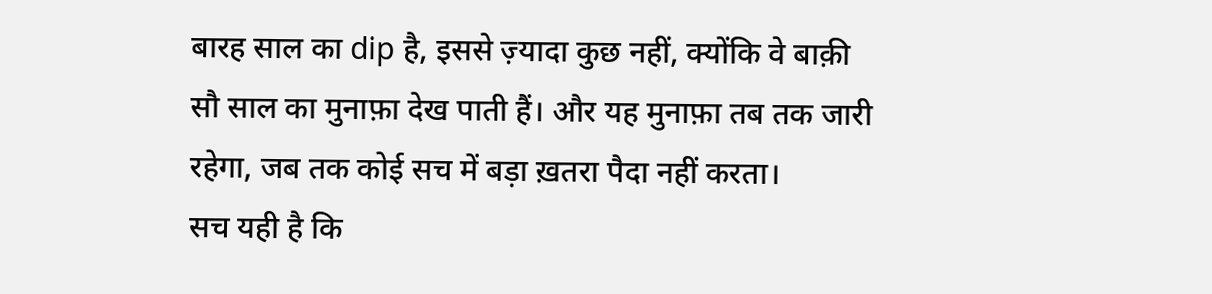बारह साल का dip है, इससे ज़्यादा कुछ नहीं, क्योंकि वे बाक़ी सौ साल का मुनाफ़ा देख पाती हैं। और यह मुनाफ़ा तब तक जारी रहेगा, जब तक कोई सच में बड़ा ख़तरा पैदा नहीं करता।
सच यही है कि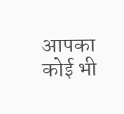आपका कोई भी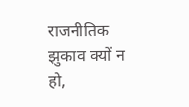राजनीतिक झुकाव क्यों न हो,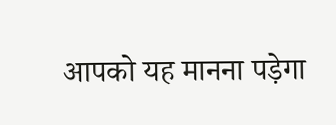आपको यह मानना पड़ेगा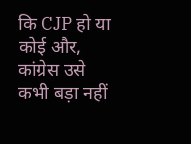कि CJP हो या कोई और, कांग्रेस उसे कभी बड़ा नहीं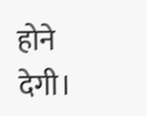होने देगी।